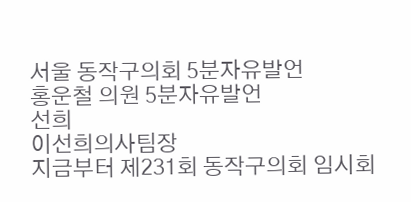서울 동작구의회 5분자유발언
홍운철 의원 5분자유발언
선희
이선희의사팀장
지금부터 제231회 동작구의회 임시회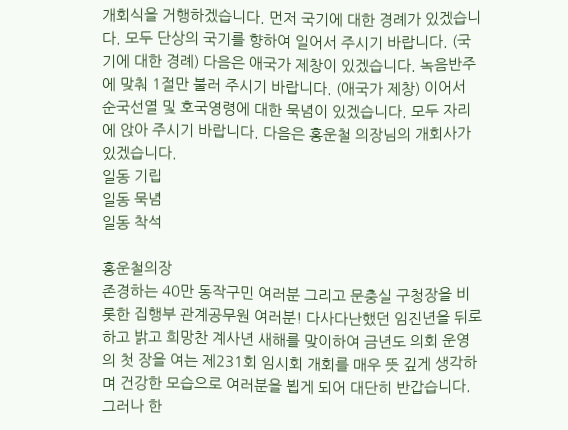개회식을 거행하겠습니다. 먼저 국기에 대한 경례가 있겠습니다. 모두 단상의 국기를 향하여 일어서 주시기 바랍니다. (국기에 대한 경례) 다음은 애국가 제창이 있겠습니다. 녹음반주에 맞춰 1절만 불러 주시기 바랍니다. (애국가 제창) 이어서 순국선열 및 호국영령에 대한 묵념이 있겠습니다. 모두 자리에 앉아 주시기 바랍니다. 다음은 홍운철 의장님의 개회사가 있겠습니다.
일동 기립
일동 묵념
일동 착석

홍운철의장
존경하는 40만 동작구민 여러분 그리고 문충실 구청장을 비롯한 집행부 관계공무원 여러분! 다사다난했던 임진년을 뒤로하고 밝고 희망찬 계사년 새해를 맞이하여 금년도 의회 운영의 첫 장을 여는 제231회 임시회 개회를 매우 뜻 깊게 생각하며 건강한 모습으로 여러분을 뵙게 되어 대단히 반갑습니다. 그러나 한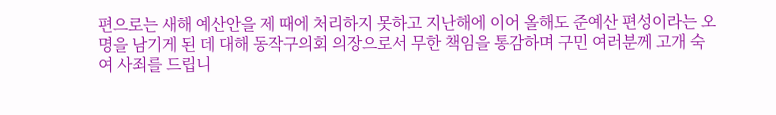편으로는 새해 예산안을 제 때에 처리하지 못하고 지난해에 이어 올해도 준예산 편성이라는 오명을 남기게 된 데 대해 동작구의회 의장으로서 무한 책임을 통감하며 구민 여러분께 고개 숙여 사죄를 드립니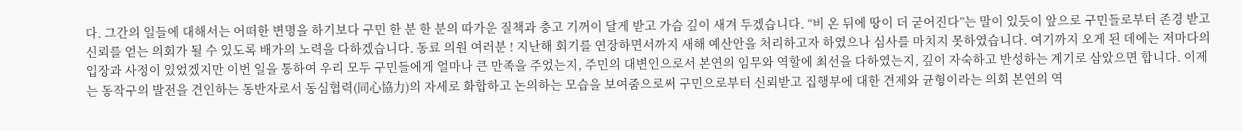다. 그간의 일들에 대해서는 어떠한 변명을 하기보다 구민 한 분 한 분의 따가운 질책과 충고 기꺼이 달게 받고 가슴 깊이 새겨 두겠습니다. “비 온 뒤에 땅이 더 굳어진다”는 말이 있듯이 앞으로 구민들로부터 존경 받고 신뢰를 얻는 의회가 될 수 있도록 배가의 노력을 다하겠습니다. 동료 의원 여러분 ! 지난해 회기를 연장하면서까지 새해 예산안을 처리하고자 하였으나 심사를 마치지 못하였습니다. 여기까지 오게 된 데에는 저마다의 입장과 사정이 있었겠지만 이번 일을 통하여 우리 모두 구민들에게 얼마나 큰 만족을 주었는지, 주민의 대변인으로서 본연의 임무와 역할에 최선을 다하였는지, 깊이 자숙하고 반성하는 계기로 삼았으면 합니다. 이제는 동작구의 발전을 견인하는 동반자로서 동심협력(同心協力)의 자세로 화합하고 논의하는 모습을 보여줌으로써 구민으로부터 신뢰받고 집행부에 대한 견제와 균형이라는 의회 본연의 역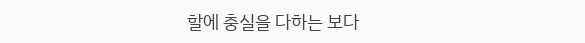할에 충실을 다하는 보다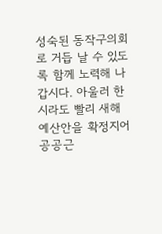성숙된 동작구의회로 거듭 날 수 있도록 함께 노력해 나갑시다. 아울러 한시라도 빨리 새해 예산안을 확정지어 공공근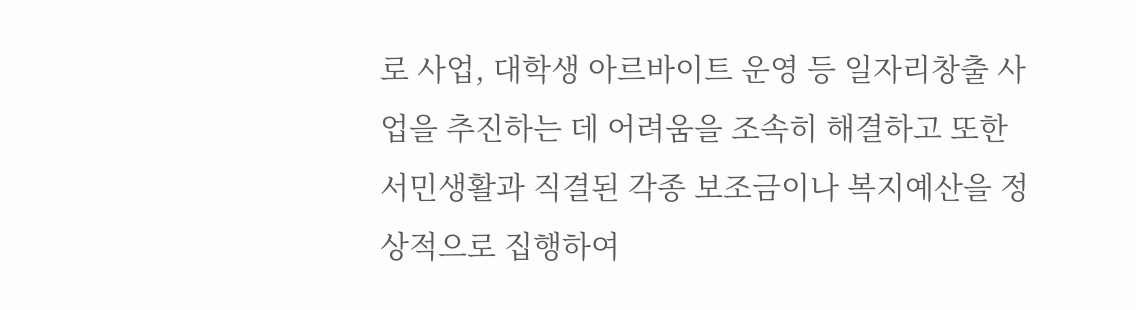로 사업, 대학생 아르바이트 운영 등 일자리창출 사업을 추진하는 데 어려움을 조속히 해결하고 또한 서민생활과 직결된 각종 보조금이나 복지예산을 정상적으로 집행하여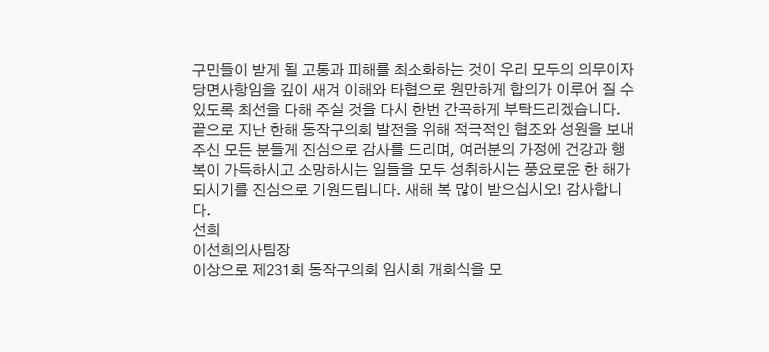구민들이 받게 될 고통과 피해를 최소화하는 것이 우리 모두의 의무이자 당면사항임을 깊이 새겨 이해와 타협으로 원만하게 합의가 이루어 질 수 있도록 최선을 다해 주실 것을 다시 한번 간곡하게 부탁드리겠습니다. 끝으로 지난 한해 동작구의회 발전을 위해 적극적인 협조와 성원을 보내주신 모든 분들게 진심으로 감사를 드리며, 여러분의 가정에 건강과 행복이 가득하시고 소망하시는 일들을 모두 성취하시는 풍요로운 한 해가 되시기를 진심으로 기원드립니다. 새해 복 많이 받으십시오! 감사합니다.
선희
이선희의사팀장
이상으로 제231회 동작구의회 임시회 개회식을 모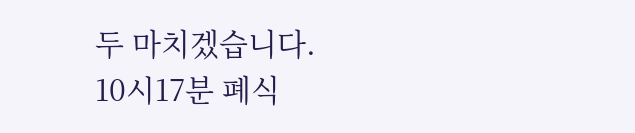두 마치겠습니다.
10시17분 폐식